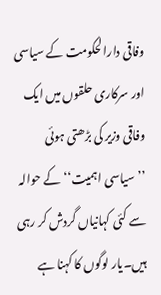وفاقی دارالحکومت کے سیاسی اور سرکاری حلقوں میں ایک وفاقی وزیر کی بڑھتی ہوئی ’’سیاسی اہمیت‘‘ کے حوالہ سے کئی کہانیاں گردش کر رہی ہیں۔یار لوگوں کا کہنا ہے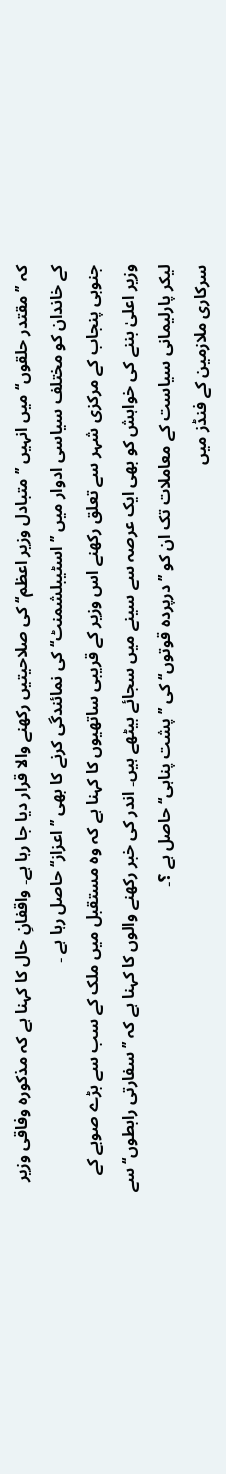کہ ’’مقتدر حلقوں‘‘ میں انہیں ’’متبادل وزیر اعظم‘‘ کی صلاحیتیں رکھنے والا قرار دیا جا رہا ہے۔ واقفانِ حال کا کہنا ہے کہ مذکورہ وفاقی وزیر کے خاندان کو مختلف سیاسی ادوار میں ’’اسٹیبلشمنٹ‘‘ کی نمائندگی کرنے کا بھی ’’اعزاز‘‘حاصل رہا ہے ۔
جنوبی پنجاب کے مرکزی شہر سے تعلق رکھنے اس وزیر کے قریبی ساتھیوں کا کہنا ہے کہ وہ مستقبل میں ملک کے سب سے بڑے صوبے کے وزیر اعلیٰ بننے کی خواہش کو بھی ایک عرصہ سے سینے میں سجائے بیٹھے ہیں۔ اندر کی خبر رکھنے والوں کا کہنا ہے کہ ’’سفارتی رابطوں‘‘ سے لیکر پارلیمانی سیاست کے معاملات تک ان کو ’’درپردہ قوتوں‘‘ کی ’’پشت پناہی‘‘ حاصل ہے ؟۔
سرکاری ملازمین کے فنڈز میں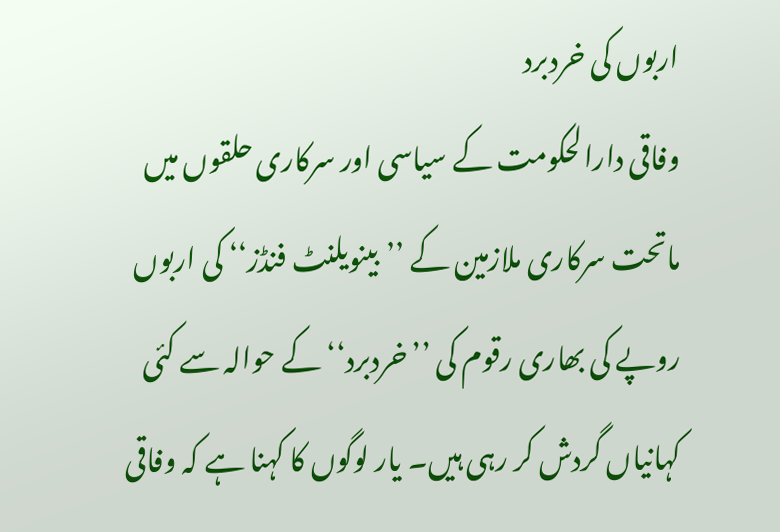اربوں کی خردبرد
وفاقی دارالحکومت کے سیاسی اور سرکاری حلقوں میں ماتحت سرکاری ملازمین کے ’’بینویلنٹ فنڈز‘‘ کی اربوں روپے کی بھاری رقوم کی ’’خردبرد‘‘ کے حوالہ سے کئی کہانیاں گردش کر رہی ہیں۔ یار لوگوں کا کہنا ہے کہ وفاقی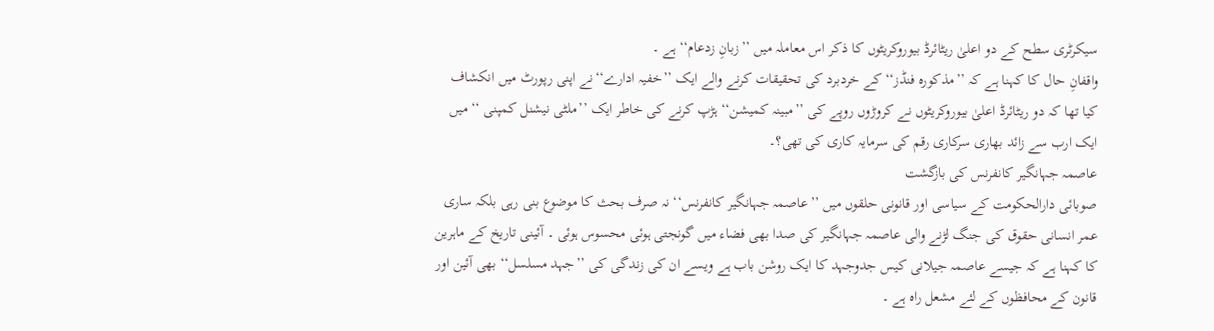سیکرٹری سطح کے دو اعلیٰ ریٹائرڈ بیوروکریٹوں کا ذکر اس معاملہ میں ’’زبانِ زدعام‘‘ ہے ۔
واقفانِ حال کا کہنا ہے کہ ’’مذکورہ فنڈز‘‘ کے خردبرد کی تحقیقات کرنے والے ایک ’’خفیہ ادارے‘‘نے اپنی رپورٹ میں انکشاف کیا تھا کہ دو ریٹائرڈ اعلیٰ بیوروکریٹوں نے کروڑوں روپے کی ’’مبینہ کمیشن‘‘ ہڑپ کرنے کی خاطر ایک ’’ملٹی نیشنل کمپنی ‘‘ میں ایک ارب سے زائد بھاری سرکاری رقم کی سرمایہ کاری کی تھی؟۔
عاصمہ جہانگیر کانفرنس کی بازگشت
صوبائی دارالحکومت کے سیاسی اور قانونی حلقوں میں ’’عاصمہ جہانگیر کانفرنس‘‘ نہ صرف بحث کا موضوع بنی رہی بلکہ ساری عمر انسانی حقوق کی جنگ لڑنے والی عاصمہ جہانگیر کی صدا بھی فضاء میں گونجتی ہوئی محسوس ہوئی ۔ آئینی تاریخ کے ماہرین کا کہنا ہے کہ جیسے عاصمہ جیلانی کیس جدوجہد کا ایک روشن باب ہے ویسے ان کی زندگی کی ’’جہد مسلسل‘‘ بھی آئین اور قانون کے محافظوں کے لئے مشعل راہ ہے ۔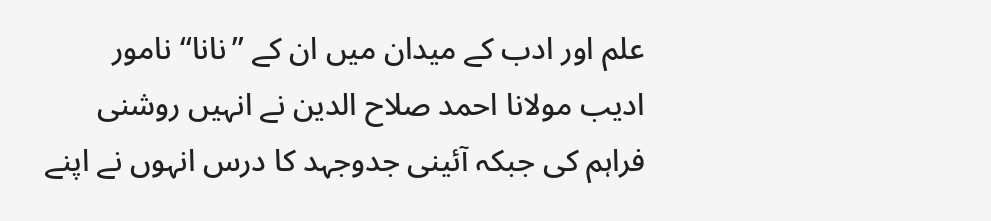علم اور ادب کے میدان میں ان کے ’’نانا‘‘ نامور ادیب مولانا احمد صلاح الدین نے انہیں روشنی فراہم کی جبکہ آئینی جدوجہد کا درس انہوں نے اپنے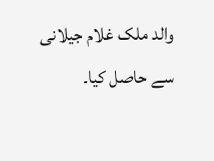والد ملک غلام جیلانی سے حاصل کیا۔